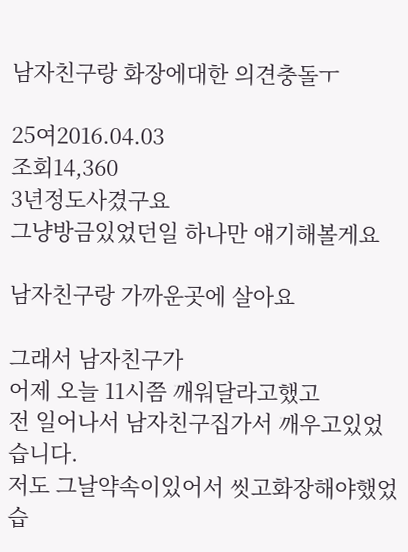남자친구랑 화장에대한 의견충돌ㅜ

25여2016.04.03
조회14,360
3년정도사겼구요
그냥방금있었던일 하나만 얘기해볼게요

남자친구랑 가까운곳에 살아요

그래서 남자친구가
어제 오늘 11시쯤 깨워달라고했고
전 일어나서 남자친구집가서 깨우고있었습니다.
저도 그날약속이있어서 씻고화장해야했었습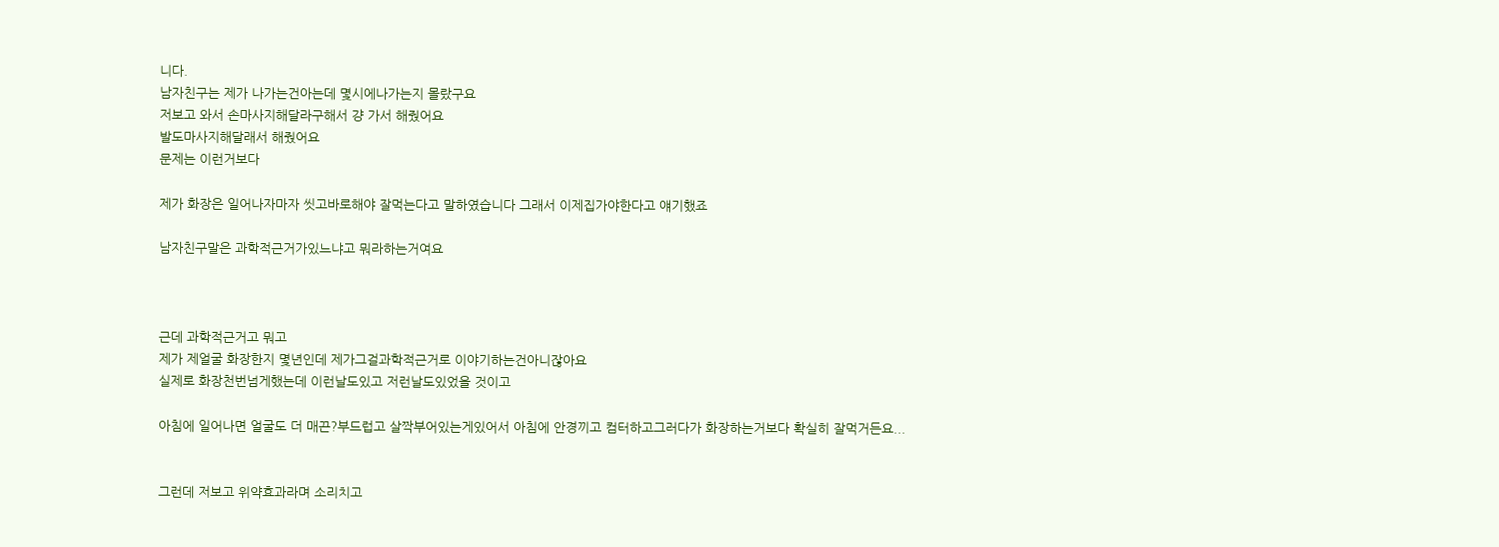니다.
남자친구는 제가 나가는건아는데 몇시에나가는지 몰랐구요
저보고 와서 손마사지해달라구해서 걍 가서 해줬어요
발도마사지해달래서 해줬어요
문제는 이런거보다

제가 화장은 일어나자마자 씻고바로해야 잘먹는다고 말하였습니다 그래서 이제집가야한다고 얘기했죠

남자친구말은 과학적근거가있느냐고 뭐라하는거여요



근데 과학적근거고 뭐고
제가 제얼굴 화장한지 몇년인데 제가그걸과학적근거로 이야기하는건아니잖아요
실제로 화장천번넘게했는데 이런날도있고 저런날도있었을 것이고

아침에 일어나면 얼굴도 더 매끈?부드럽고 살짝부어있는게있어서 아침에 안경끼고 컴터하고그러다가 화장하는거보다 확실히 잘먹거든요...


그런데 저보고 위약효과라며 소리치고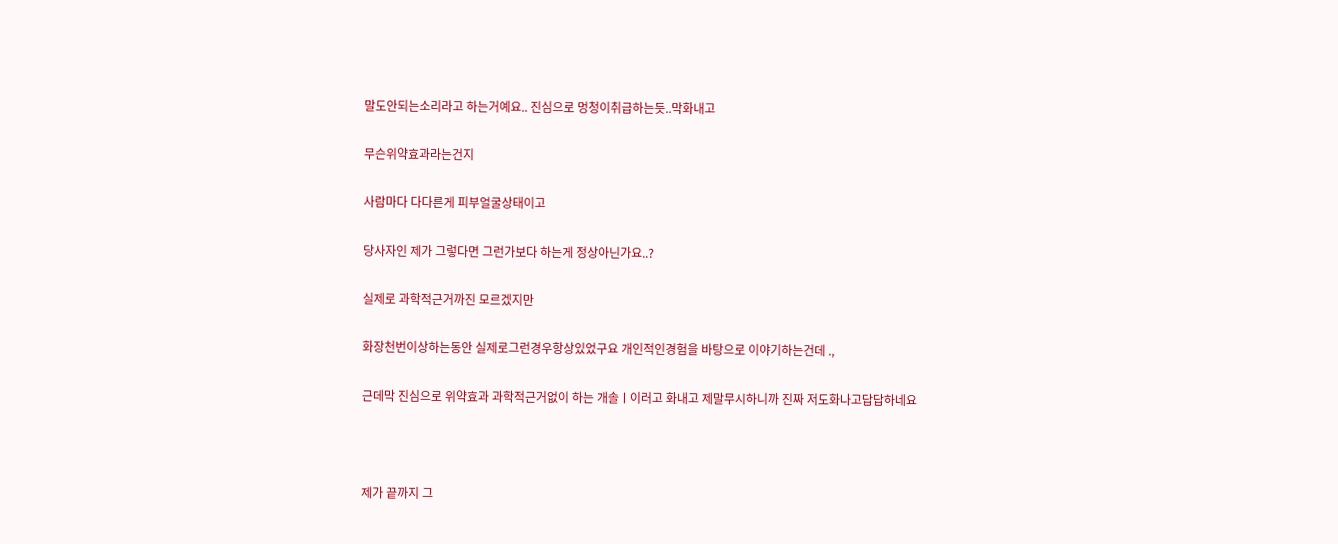말도안되는소리라고 하는거예요.. 진심으로 멍청이취급하는듯..막화내고

무슨위약효과라는건지

사람마다 다다른게 피부얼굴상태이고

당사자인 제가 그렇다면 그런가보다 하는게 정상아닌가요..?

실제로 과학적근거까진 모르겠지만

화장천번이상하는동안 실제로그런경우항상있었구요 개인적인경험을 바탕으로 이야기하는건데 .,

근데막 진심으로 위약효과 과학적근거없이 하는 개솔ㅣ이러고 화내고 제말무시하니까 진짜 저도화나고답답하네요



제가 끝까지 그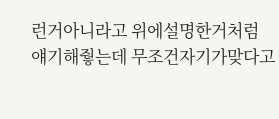런거아니라고 위에설명한거처럼 얘기해줳는데 무조건자기가맞다고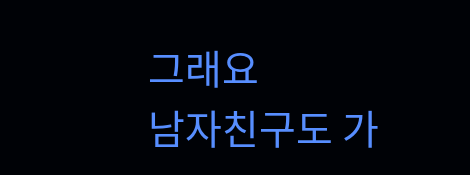그래요
남자친구도 가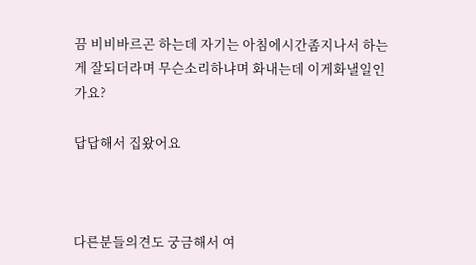끔 비비바르곤 하는데 자기는 아침에시간좀지나서 하는게 잘되더라며 무슨소리하냐며 화내는데 이게화낼일인가요?

답답해서 집왔어요



다른분들의견도 궁금해서 여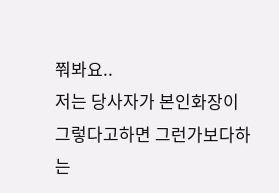쭤봐요..
저는 당사자가 본인화장이 그렇다고하면 그런가보다하는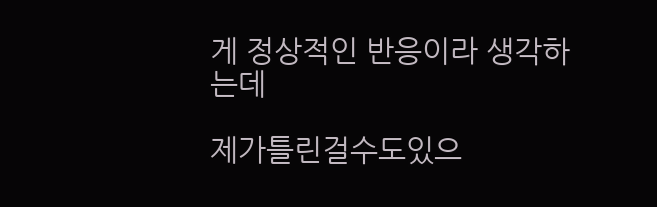게 정상적인 반응이라 생각하는데

제가틀린걸수도있으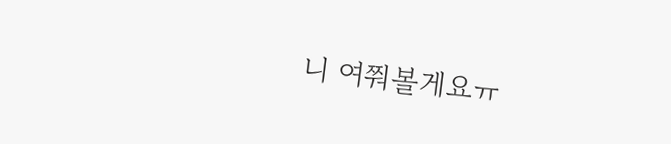니 여쭤볼게요ㅠ